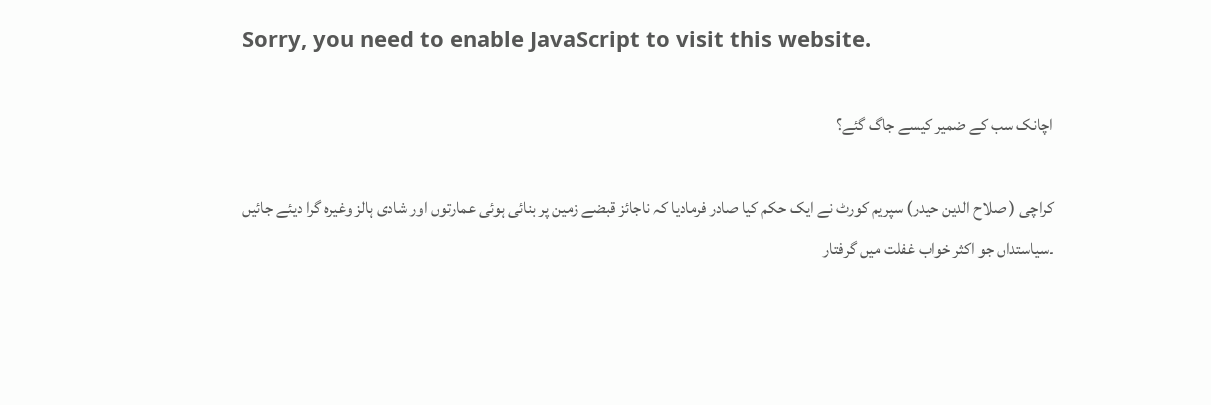Sorry, you need to enable JavaScript to visit this website.

اچانک سب کے ضمیر کیسے جاگ گئے؟

کراچی ( صلاح الدین حیدر) سپریم کورٹ نے ایک حکم کیا صادر فرمادیا کہ ناجائز قبضے زمین پر بنائی ہوئی عمارتوں اور شادی ہالز وغیرہ گرا دیئے جائیں ۔سیاستداں جو اکثر خواب غفلت میں گرفتار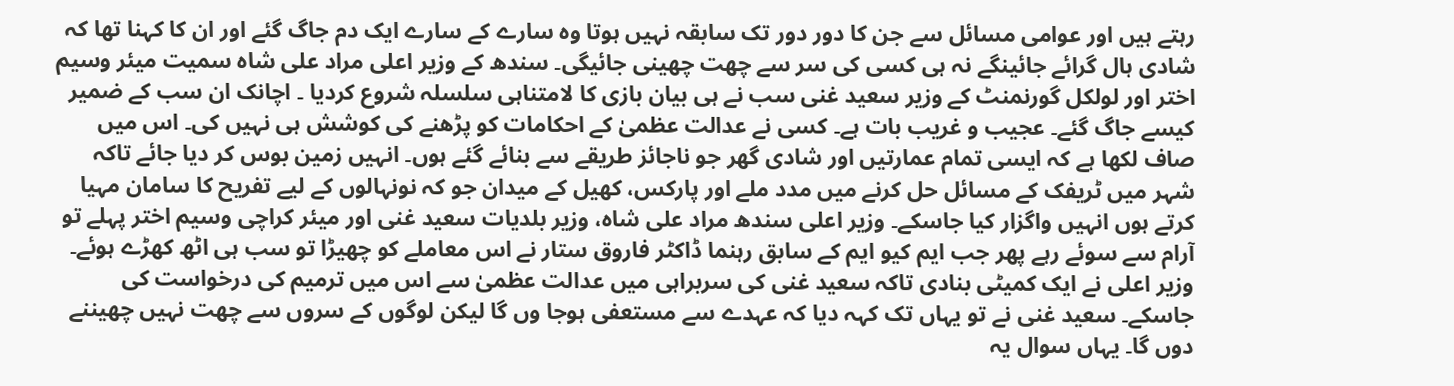رہتے ہیں اور عوامی مسائل سے جن کا دور دور تک سابقہ نہیں ہوتا وہ سارے کے سارے ایک دم جاگ گئے اور ان کا کہنا تھا کہ شادی ہال گرائے جائینگے نہ ہی کسی کی سر سے چھت چھینی جائیگی۔ سندھ کے وزیر اعلی مراد علی شاہ سمیت میئر وسیم اختر اور لولکل گورنمنٹ کے وزیر سعید غنی سب نے ہی بیان بازی کا لامتناہی سلسلہ شروع کردیا ۔ اچانک ان سب کے ضمیر کیسے جاگ گئے۔ عجیب و غریب بات ہے۔ کسی نے عدالت عظمیٰ کے احکامات کو پڑھنے کی کوشش ہی نہیں کی۔ اس میں صاف لکھا ہے کہ ایسی تمام عمارتیں اور شادی گھر جو ناجائز طریقے سے بنائے گئے ہوں۔ انہیں زمین بوس کر دیا جائے تاکہ شہر میں ٹریفک کے مسائل حل کرنے میں مدد ملے اور پارکس، کھیل کے میدان جو کہ نونہالوں کے لیے تفریح کا سامان مہیا کرتے ہوں انہیں واگزار کیا جاسکے۔ وزیر اعلی سندھ مراد علی شاہ، وزیر بلدیات سعید غنی اور میئر کراچی وسیم اختر پہلے تو آرام سے سوئے رہے پھر جب ایم کیو ایم کے سابق رہنما ڈاکٹر فاروق ستار نے اس معاملے کو چھیڑا تو سب ہی اٹھ کھڑے ہوئے۔ وزیر اعلی نے ایک کمیٹی بنادی تاکہ سعید غنی کی سربراہی میں عدالت عظمیٰ سے اس میں ترمیم کی درخواست کی جاسکے۔ سعید غنی نے تو یہاں تک کہہ دیا کہ عہدے سے مستعفی ہوجا وں گا لیکن لوگوں کے سروں سے چھت نہیں چھیننے دوں گا۔ یہاں سوال یہ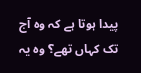پیدا ہوتا ہے کہ وہ آج تک کہاں تھے؟ وہ یہ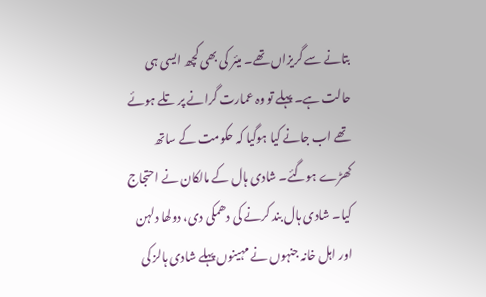بتانے سے گریزاں تھے۔ میئر کی بھی کچھ ایسی ہی حالت ہے۔ پہلے تو وہ عمارت گرانے پر تلے ہوئے تھے اب جانے کیا ہوگیا کہ حکومت کے ساتھ کھڑے ہوگئے۔ شادی ہال کے مالکان نے احتجاج کیا۔ شادی ہال بند کرنے کی دھمکی دی، دولھا دلہن اور اہل خانہ جنہوں نے مہینوں پہلے شادی ہالز کی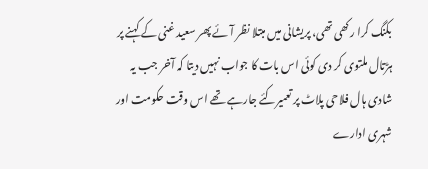بکنگ کرا رکھی تھی، پریشانی میں مبتلا نظر آئے پھر سعید غنی کے کہنے پر ہڑتال ملتوی کر دی کوئی اس بات کا جواب نہیں دیتا کہ آخر جب یہ شادی ہال فلاحی پلاٹ پر تعمیرکئے جارہے تھے اس وقت حکومت اور شہری ادارے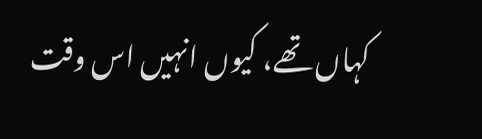کہاں تھے، کیوں انہیں اس وقت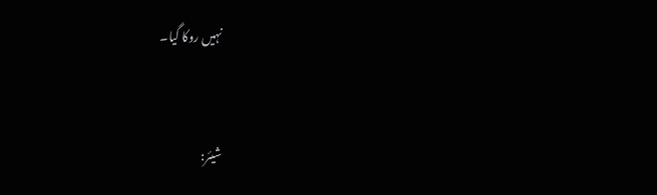نہیں روکا گیا۔


شیئر: